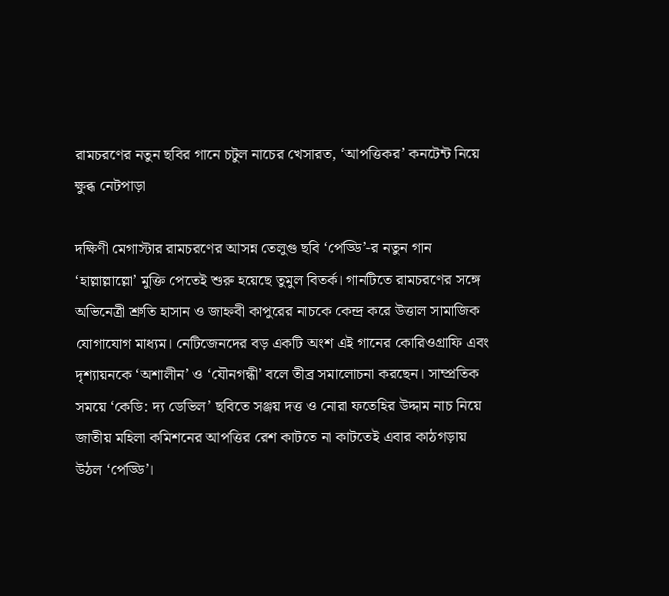রামচরণের নতুন ছবির গানে চটুল নাচের খেসারত, ‘আপত্তিকর’ কনটেন্ট নিয়ে ক্ষুব্ধ নেটপাড়া

দক্ষিণী মেগাস্টার রামচরণের আসন্ন তেলুগু ছবি ‘পেড্ডি’-র নতুন গান ‘হাল্লাল্লাল্লো’ মুক্তি পেতেই শুরু হয়েছে তুমুল বিতর্ক। গানটিতে রামচরণের সঙ্গে অভিনেত্রী শ্রুতি হাসান ও জাহ্নবী কাপুরের নাচকে কেন্দ্র করে উত্তাল সামাজিক যোগাযোগ মাধ্যম। নেটিজেনদের বড় একটি অংশ এই গানের কোরিওগ্রাফি এবং দৃশ্যায়নকে ‘অশালীন’ ও ‘যৌনগন্ধী’ বলে তীব্র সমালোচনা করছেন। সাম্প্রতিক সময়ে ‘কেডি: দ্য ডেভিল’ ছবিতে সঞ্জয় দত্ত ও নোরা ফতেহির উদ্দাম নাচ নিয়ে জাতীয় মহিলা কমিশনের আপত্তির রেশ কাটতে না কাটতেই এবার কাঠগড়ায় উঠল ‘পেড্ডি’।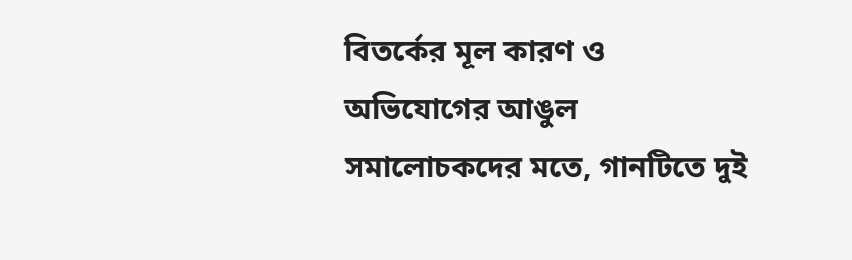বিতর্কের মূল কারণ ও অভিযোগের আঙুল
সমালোচকদের মতে, গানটিতে দুই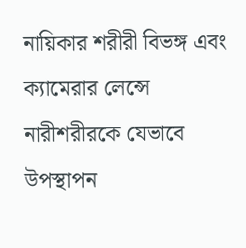নায়িকার শরীরী বিভঙ্গ এবং ক্যামেরার লেন্সে নারীশরীরকে যেভাবে উপস্থাপন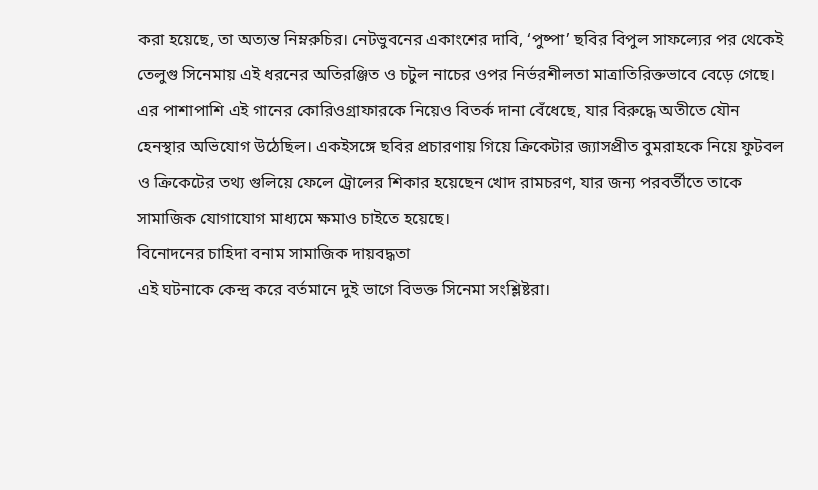করা হয়েছে, তা অত্যন্ত নিম্নরুচির। নেটভুবনের একাংশের দাবি, ‘পুষ্পা’ ছবির বিপুল সাফল্যের পর থেকেই তেলুগু সিনেমায় এই ধরনের অতিরঞ্জিত ও চটুল নাচের ওপর নির্ভরশীলতা মাত্রাতিরিক্তভাবে বেড়ে গেছে। এর পাশাপাশি এই গানের কোরিওগ্রাফারকে নিয়েও বিতর্ক দানা বেঁধেছে, যার বিরুদ্ধে অতীতে যৌন হেনস্থার অভিযোগ উঠেছিল। একইসঙ্গে ছবির প্রচারণায় গিয়ে ক্রিকেটার জ্যাসপ্রীত বুমরাহকে নিয়ে ফুটবল ও ক্রিকেটের তথ্য গুলিয়ে ফেলে ট্রোলের শিকার হয়েছেন খোদ রামচরণ, যার জন্য পরবর্তীতে তাকে সামাজিক যোগাযোগ মাধ্যমে ক্ষমাও চাইতে হয়েছে।
বিনোদনের চাহিদা বনাম সামাজিক দায়বদ্ধতা
এই ঘটনাকে কেন্দ্র করে বর্তমানে দুই ভাগে বিভক্ত সিনেমা সংশ্লিষ্টরা।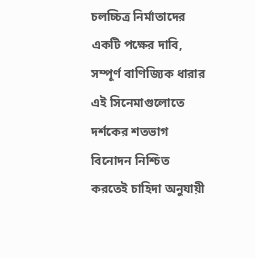চলচ্চিত্র নির্মাতাদের একটি পক্ষের দাবি, সম্পূর্ণ বাণিজ্যিক ধারার এই সিনেমাগুলোতে দর্শকের শতভাগ বিনোদন নিশ্চিত করতেই চাহিদা অনুযায়ী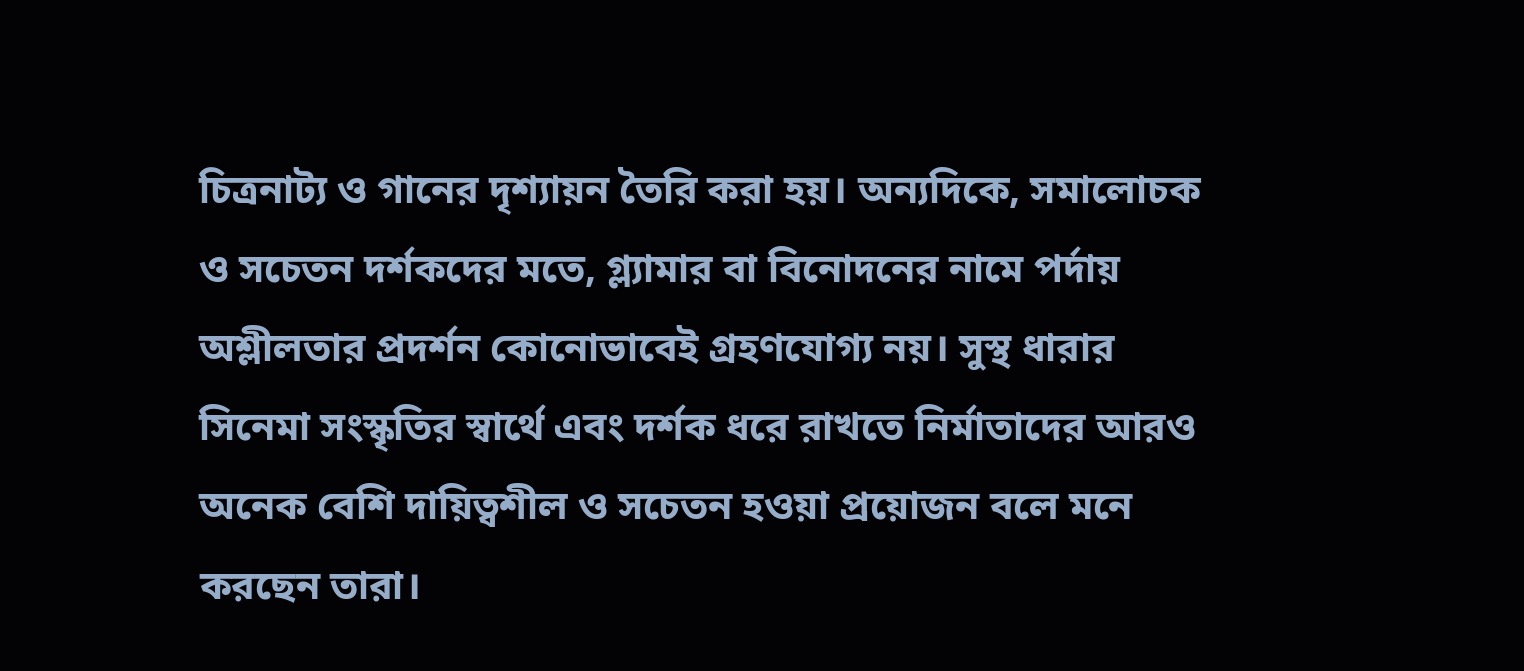চিত্রনাট্য ও গানের দৃশ্যায়ন তৈরি করা হয়। অন্যদিকে, সমালোচক ও সচেতন দর্শকদের মতে, গ্ল্যামার বা বিনোদনের নামে পর্দায় অশ্লীলতার প্রদর্শন কোনোভাবেই গ্রহণযোগ্য নয়। সুস্থ ধারার সিনেমা সংস্কৃতির স্বার্থে এবং দর্শক ধরে রাখতে নির্মাতাদের আরও অনেক বেশি দায়িত্বশীল ও সচেতন হওয়া প্রয়োজন বলে মনে করছেন তারা।